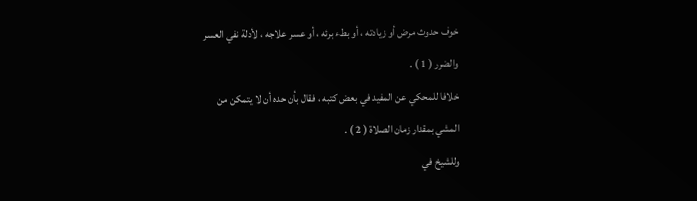خوف حدوث مرض أو زيادته ، أو بطء برئه ، أو عسر علاجه ، لأدلة نفي العسر
والضرر ( 1 ) .
خلافا للمحكي عن المفيد في بعض كتبه ، فقال بأن حده أن لا يتمكن من
المشي بمقدار زمان الصلاة ( 2 ) .
وللشيخ في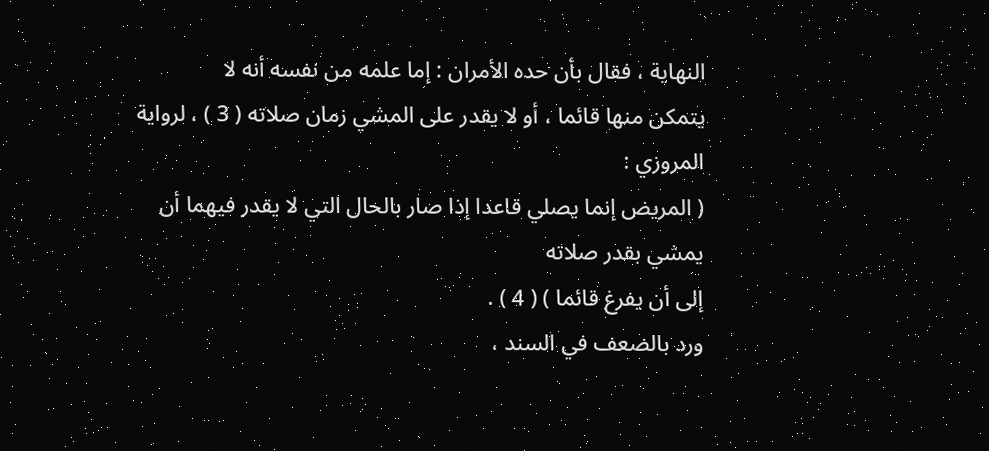النهاية ، فقال بأن حده الأمران : إما علمه من نفسه أنه لا
يتمكن منها قائما ، أو لا يقدر على المشي زمان صلاته ( 3 ) ، لرواية المروزي :
( المريض إنما يصلي قاعدا إذا صار بالحال التي لا يقدر فيهما أن يمشي بقدر صلاته
إلى أن يفرغ قائما ) ( 4 ) .
ورد بالضعف في السند ،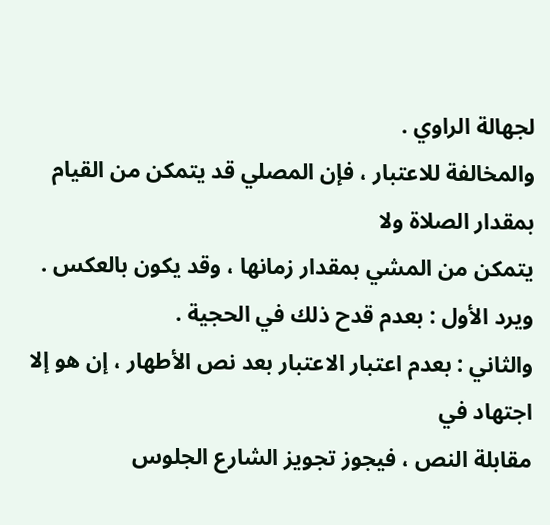لجهالة الراوي .
والمخالفة للاعتبار ، فإن المصلي قد يتمكن من القيام بمقدار الصلاة ولا
يتمكن من المشي بمقدار زمانها ، وقد يكون بالعكس .
ويرد الأول : بعدم قدح ذلك في الحجية .
والثاني : بعدم اعتبار الاعتبار بعد نص الأطهار ، إن هو إلا اجتهاد في
مقابلة النص ، فيجوز تجويز الشارع الجلوس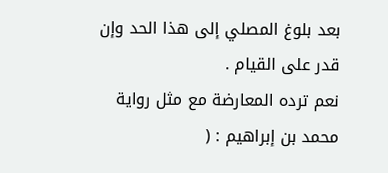بعد بلوغ المصلي إلى هذا الحد وإن
قدر على القيام .
نعم ترده المعارضة مع مثل رواية محمد بن إبراهيم : (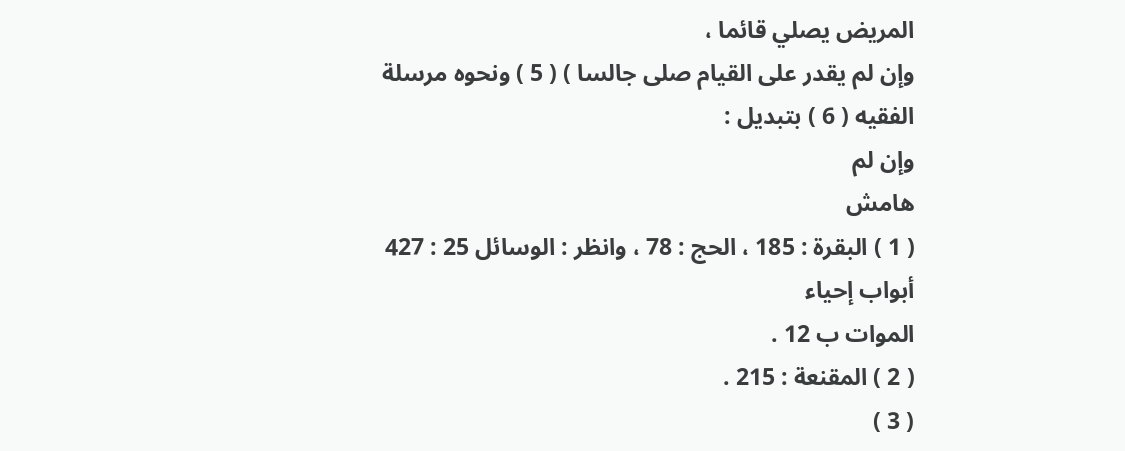المريض يصلي قائما ،
وإن لم يقدر على القيام صلى جالسا ) ( 5 ) ونحوه مرسلة الفقيه ( 6 ) بتبديل :
وإن لم
هامش
( 1 ) البقرة : 185 ، الحج : 78 ، وانظر : الوسائل 25 : 427 أبواب إحياء
الموات ب 12 .
( 2 ) المقنعة : 215 .
( 3 )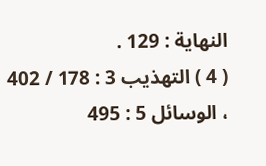النهاية : 129 .
( 4 ) التهذيب 3 : 178 / 402 ، الوسائل 5 : 495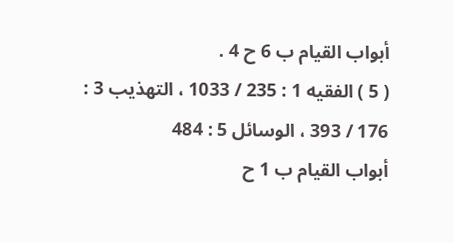أبواب القيام ب 6 ح 4 .
( 5 ) الفقيه 1 : 235 / 1033 ، التهذيب 3 : 176 / 393 ، الوسائل 5 : 484
أبواب القيام ب 1 ح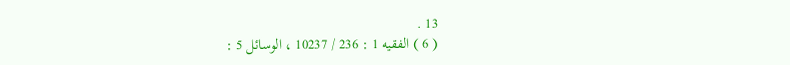13 .
( 6 ) الفقيه 1 : 236 / 10237 ، الوسائل 5 :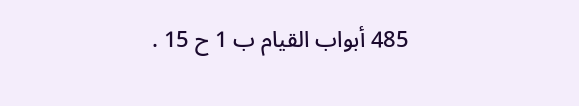485 أبواب القيام ب 1 ح 15 .